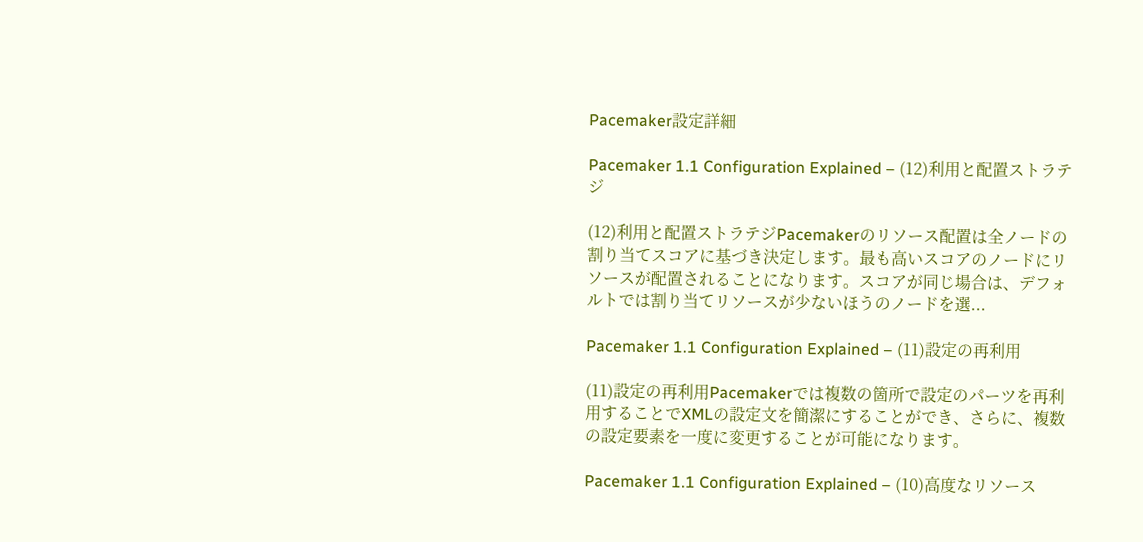Pacemaker設定詳細

Pacemaker 1.1 Configuration Explained – (12)利用と配置ストラテジ

(12)利用と配置ストラテジPacemakerのリソース配置は全ノードの割り当てスコアに基づき決定します。最も高いスコアのノードにリソースが配置されることになります。スコアが同じ場合は、デフォルトでは割り当てリソースが少ないほうのノードを選...

Pacemaker 1.1 Configuration Explained – (11)設定の再利用

(11)設定の再利用Pacemakerでは複数の箇所で設定のパーツを再利用することでXMLの設定文を簡潔にすることができ、さらに、複数の設定要素を一度に変更することが可能になります。

Pacemaker 1.1 Configuration Explained – (10)高度なリソース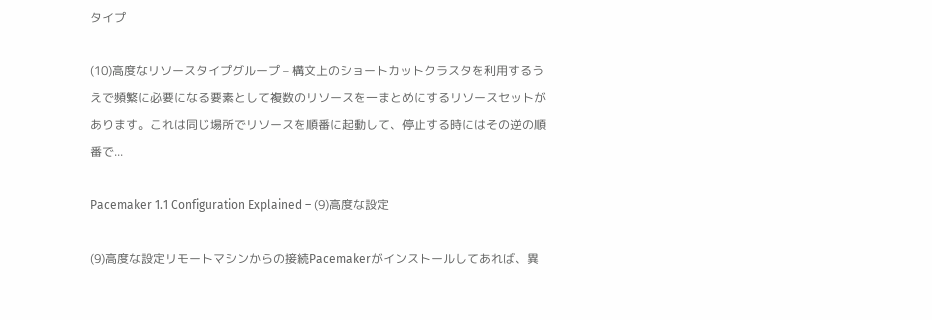タイプ

(10)高度なリソースタイプグループ – 構文上のショートカットクラスタを利用するうえで頻繁に必要になる要素として複数のリソースを一まとめにするリソースセットがあります。これは同じ場所でリソースを順番に起動して、停止する時にはその逆の順番で...

Pacemaker 1.1 Configuration Explained – (9)高度な設定

(9)高度な設定リモートマシンからの接続Pacemakerがインストールしてあれば、異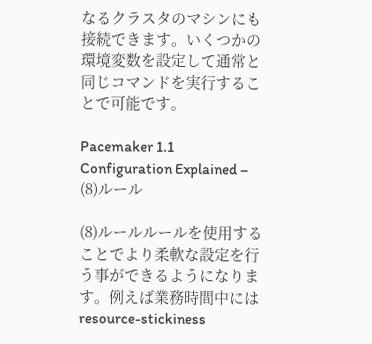なるクラスタのマシンにも接続できます。いくつかの環境変数を設定して通常と同じコマンドを実行することで可能です。

Pacemaker 1.1 Configuration Explained – (8)ルール

(8)ルールルールを使用することでより柔軟な設定を行う事ができるようになります。例えば業務時間中にはresource-stickiness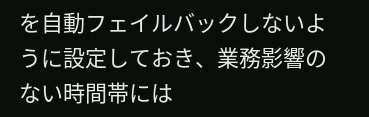を自動フェイルバックしないように設定しておき、業務影響のない時間帯には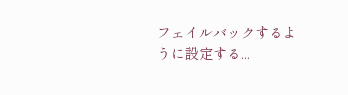フェイルバックするように設定する...